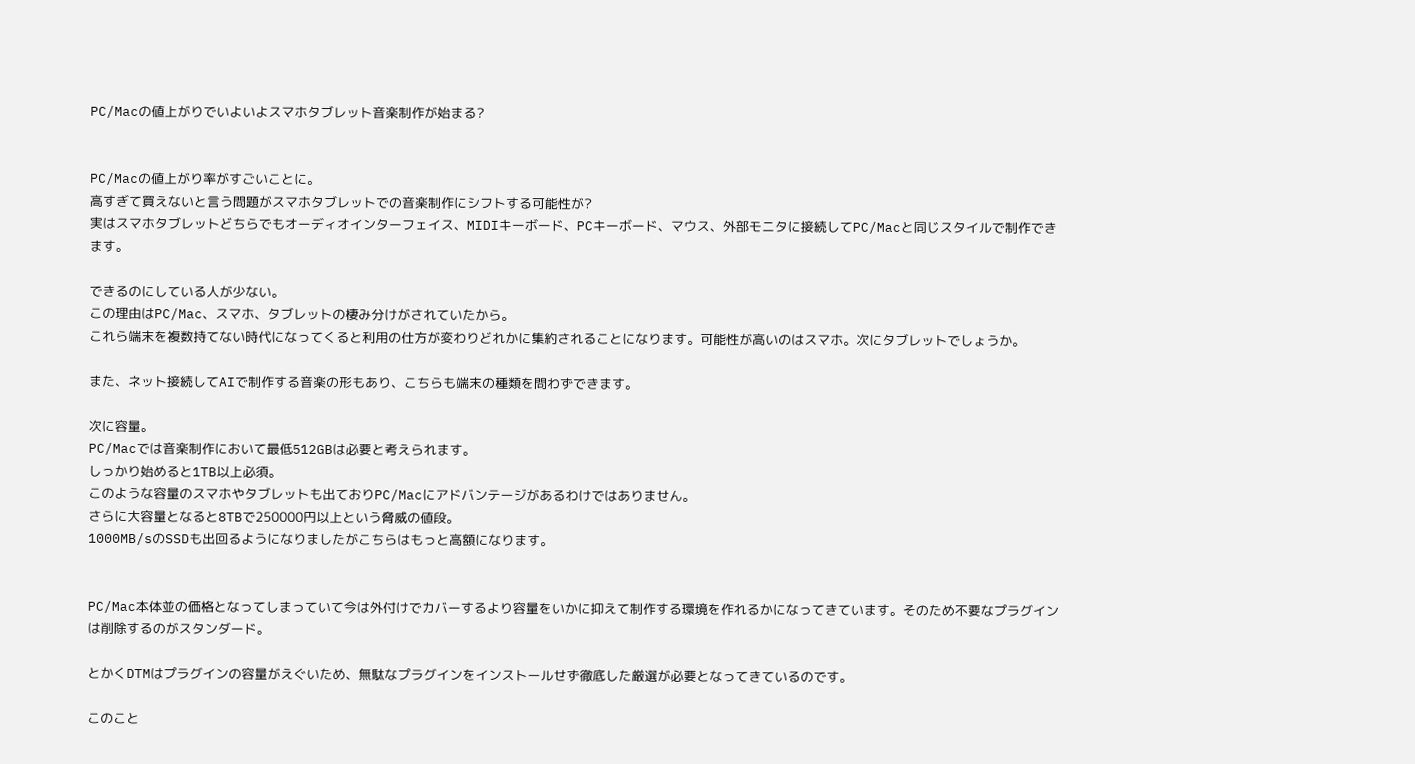PC/Macの値上がりでいよいよスマホタブレット音楽制作が始まる?


PC/Macの値上がり率がすごいことに。
高すぎて買えないと言う問題がスマホタブレットでの音楽制作にシフトする可能性が?
実はスマホタブレットどちらでもオーディオインターフェイス、MIDIキーボード、PCキーボード、マウス、外部モニタに接続してPC/Macと同じスタイルで制作できます。

できるのにしている人が少ない。
この理由はPC/Mac、スマホ、タブレットの棲み分けがされていたから。
これら端末を複数持てない時代になってくると利用の仕方が変わりどれかに集約されることになります。可能性が高いのはスマホ。次にタブレットでしょうか。

また、ネット接続してAIで制作する音楽の形もあり、こちらも端末の種類を問わずできます。

次に容量。
PC/Macでは音楽制作において最低512GBは必要と考えられます。
しっかり始めると1TB以上必須。
このような容量のスマホやタブレットも出ておりPC/Macにアドバンテージがあるわけではありません。
さらに大容量となると8TBで250000円以上という脅威の値段。
1000MB/sのSSDも出回るようになりましたがこちらはもっと高額になります。


PC/Mac本体並の価格となってしまっていて今は外付けでカバーするより容量をいかに抑えて制作する環境を作れるかになってきています。そのため不要なプラグインは削除するのがスタンダード。

とかくDTMはプラグインの容量がえぐいため、無駄なプラグインをインストールせず徹底した厳選が必要となってきているのです。

このこと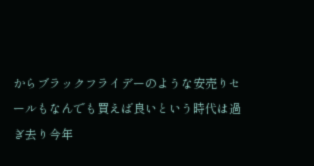からブラックフライデーのような安売りセールもなんでも買えば良いという時代は過ぎ去り今年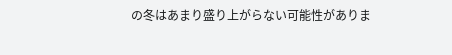の冬はあまり盛り上がらない可能性がありま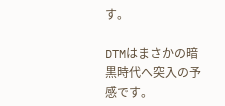す。

DTMはまさかの暗黒時代へ突入の予感です。